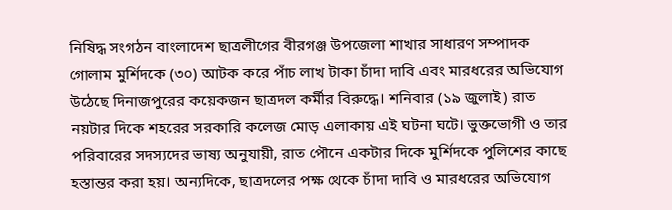নিষিদ্ধ সংগঠন বাংলাদেশ ছাত্রলীগের বীরগঞ্জ উপজেলা শাখার সাধারণ সম্পাদক গোলাম মুর্শিদকে (৩০) আটক করে পাঁচ লাখ টাকা চাঁদা দাবি এবং মারধরের অভিযোগ উঠেছে দিনাজপুরের কয়েকজন ছাত্রদল কর্মীর বিরুদ্ধে। শনিবার (১৯ জুলাই) রাত নয়টার দিকে শহরের সরকারি কলেজ মোড় এলাকায় এই ঘটনা ঘটে। ভুক্তভোগী ও তার পরিবারের সদস্যদের ভাষ্য অনুযায়ী, রাত পৌনে একটার দিকে মুর্শিদকে পুলিশের কাছে হস্তান্তর করা হয়। অন্যদিকে, ছাত্রদলের পক্ষ থেকে চাঁদা দাবি ও মারধরের অভিযোগ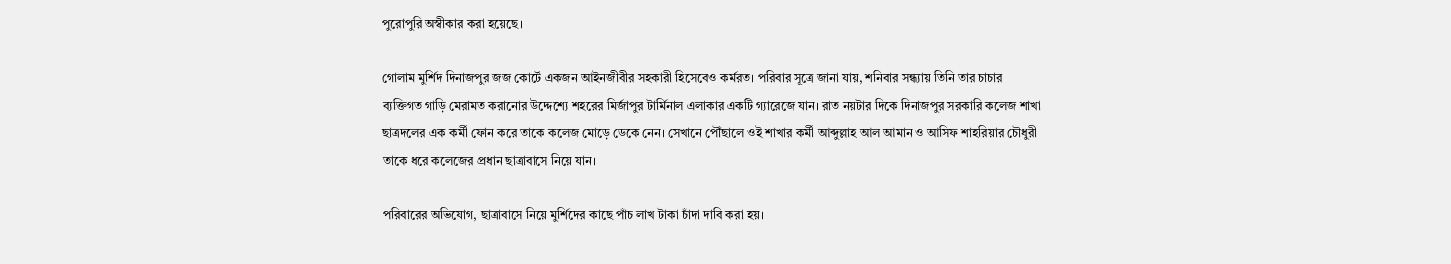পুরোপুরি অস্বীকার করা হয়েছে।

গোলাম মুর্শিদ দিনাজপুর জজ কোর্টে একজন আইনজীবীর সহকারী হিসেবেও কর্মরত। পরিবার সূত্রে জানা যায়, শনিবার সন্ধ্যায় তিনি তার চাচার ব্যক্তিগত গাড়ি মেরামত করানোর উদ্দেশ্যে শহরের মির্জাপুর টার্মিনাল এলাকার একটি গ্যারেজে যান। রাত নয়টার দিকে দিনাজপুর সরকারি কলেজ শাখা ছাত্রদলের এক কর্মী ফোন করে তাকে কলেজ মোড়ে ডেকে নেন। সেখানে পৌঁছালে ওই শাখার কর্মী আব্দুল্লাহ আল আমান ও আসিফ শাহরিয়ার চৌধুরী তাকে ধরে কলেজের প্রধান ছাত্রাবাসে নিয়ে যান।

পরিবারের অভিযোগ, ছাত্রাবাসে নিয়ে মুর্শিদের কাছে পাঁচ লাখ টাকা চাঁদা দাবি করা হয়।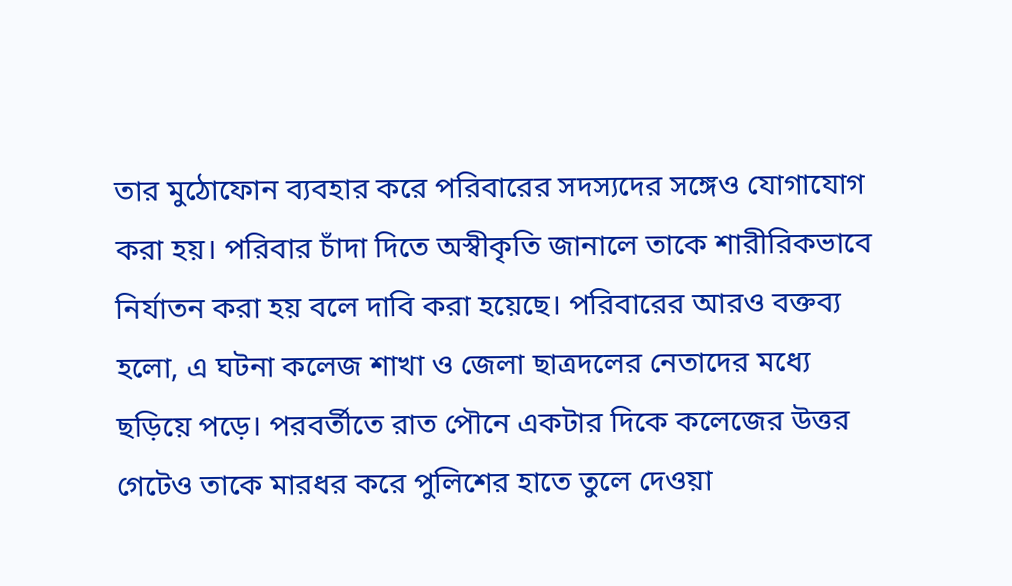তার মুঠোফোন ব্যবহার করে পরিবারের সদস্যদের সঙ্গেও যোগাযোগ করা হয়। পরিবার চাঁদা দিতে অস্বীকৃতি জানালে তাকে শারীরিকভাবে নির্যাতন করা হয় বলে দাবি করা হয়েছে। পরিবারের আরও বক্তব্য হলো, এ ঘটনা কলেজ শাখা ও জেলা ছাত্রদলের নেতাদের মধ্যে ছড়িয়ে পড়ে। পরবর্তীতে রাত পৌনে একটার দিকে কলেজের উত্তর গেটেও তাকে মারধর করে পুলিশের হাতে তুলে দেওয়া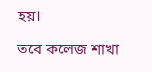হয়।

তবে কলেজ শাখা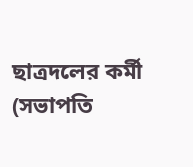ছাত্রদলের কর্মী (সভাপতি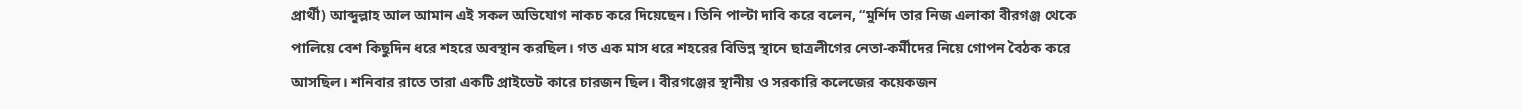প্রার্থী) আব্দুল্লাহ আল আমান এই সকল অভিযোগ নাকচ করে দিয়েছেন। তিনি পাল্টা দাবি করে বলেন, “মুর্শিদ তার নিজ এলাকা বীরগঞ্জ থেকে পালিয়ে বেশ কিছুদিন ধরে শহরে অবস্থান করছিল। গত এক মাস ধরে শহরের বিভিন্ন স্থানে ছাত্রলীগের নেতা-কর্মীদের নিয়ে গোপন বৈঠক করে আসছিল। শনিবার রাতে তারা একটি প্রাইভেট কারে চারজন ছিল। বীরগঞ্জের স্থানীয় ও সরকারি কলেজের কয়েকজন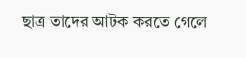ছাত্র তাদের আটক করতে গেলে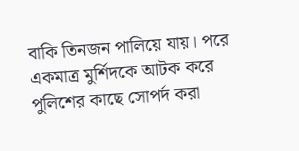বাকি তিনজন পালিয়ে যায়। পরে একমাত্র মুর্শিদকে আটক করে পুলিশের কাছে সোপর্দ করা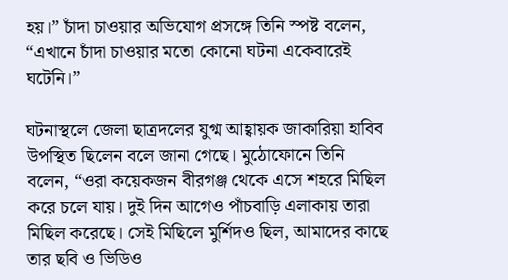হয়।” চাঁদা চাওয়ার অভিযোগ প্রসঙ্গে তিনি স্পষ্ট বলেন, “এখানে চাঁদা চাওয়ার মতো কোনো ঘটনা একেবারেই ঘটেনি।”

ঘটনাস্থলে জেলা ছাত্রদলের যুগ্ম আহ্বায়ক জাকারিয়া হাবিব উপস্থিত ছিলেন বলে জানা গেছে। মুঠোফোনে তিনি বলেন, “ওরা কয়েকজন বীরগঞ্জ থেকে এসে শহরে মিছিল করে চলে যায়। দুই দিন আগেও পাঁচবাড়ি এলাকায় তারা মিছিল করেছে। সেই মিছিলে মুর্শিদও ছিল, আমাদের কাছে তার ছবি ও ভিডিও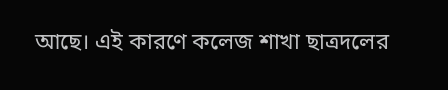আছে। এই কারণে কলেজ শাখা ছাত্রদলের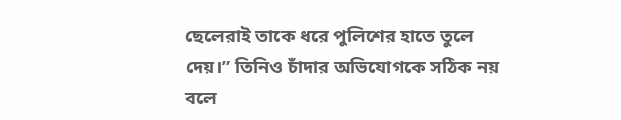ছেলেরাই তাকে ধরে পুলিশের হাতে তুলে দেয়।” তিনিও চাঁদার অভিযোগকে সঠিক নয় বলে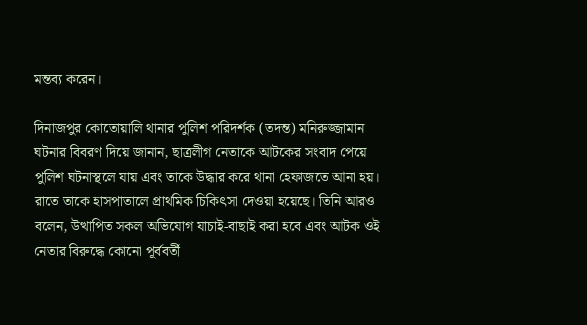মন্তব্য করেন।

দিনাজপুর কোতোয়ালি থানার পুলিশ পরিদর্শক (তদন্ত) মনিরুজ্জামান ঘটনার বিবরণ দিয়ে জানান, ছাত্রলীগ নেতাকে আটকের সংবাদ পেয়ে পুলিশ ঘটনাস্থলে যায় এবং তাকে উদ্ধার করে থানা হেফাজতে আনা হয়। রাতে তাকে হাসপাতালে প্রাথমিক চিকিৎসা দেওয়া হয়েছে। তিনি আরও বলেন, উত্থাপিত সকল অভিযোগ যাচাই-বাছাই করা হবে এবং আটক ওই নেতার বিরুদ্ধে কোনো পূর্ববর্তী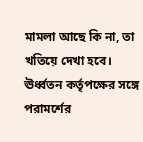মামলা আছে কি না, তা খতিয়ে দেখা হবে। ঊর্ধ্বতন কর্তৃপক্ষের সঙ্গে পরামর্শের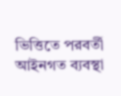ভিত্তিতে পরবর্তী আইনগত ব্যবস্থা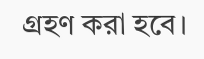গ্রহণ করা হবে।